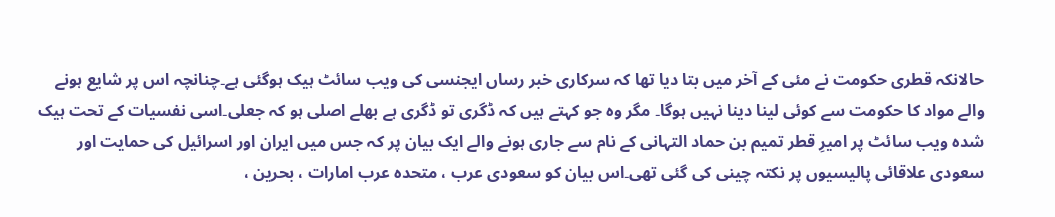حالانکہ قطری حکومت نے مئی کے آخر میں بتا دیا تھا کہ سرکاری خبر رساں ایجنسی کی ویب سائٹ ہیک ہوگئی ہے۔چنانچہ اس پر شایع ہونے والے مواد کا حکومت سے کوئی لینا دینا نہیں ہوگا۔ مگر وہ جو کہتے ہیں کہ ڈگری تو ڈگری ہے بھلے اصلی ہو کہ جعلی۔اسی نفسیات کے تحت ہیک شدہ ویب سائٹ پر امیرِ قطر تمیم بن حماد التہانی کے نام سے جاری ہونے والے ایک بیان پر کہ جس میں ایران اور اسرائیل کی حمایت اور سعودی علاقائی پالیسیوں پر نکتہ چینی کی گئی تھی۔اس بیان کو سعودی عرب ، متحدہ عرب امارات ، بحرین ،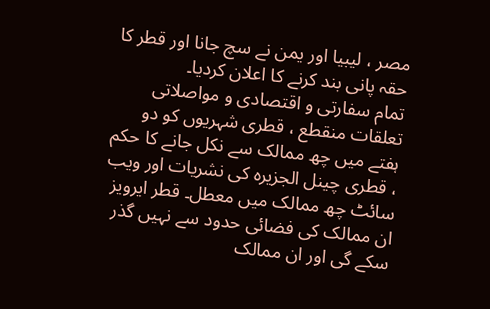مصر ، لیبیا اور یمن نے سچ جانا اور قطر کا حقہ پانی بند کرنے کا اعلان کردیا۔
تمام سفارتی و اقتصادی و مواصلاتی تعلقات منقطع ، قطری شہریوں کو دو ہفتے میں چھ ممالک سے نکل جانے کا حکم ، قطری چینل الجزیرہ کی نشریات اور ویب سائٹ چھ ممالک میں معطل۔ قطر ایرویز ان ممالک کی فضائی حدود سے نہیں گذر سکے گی اور ان ممالک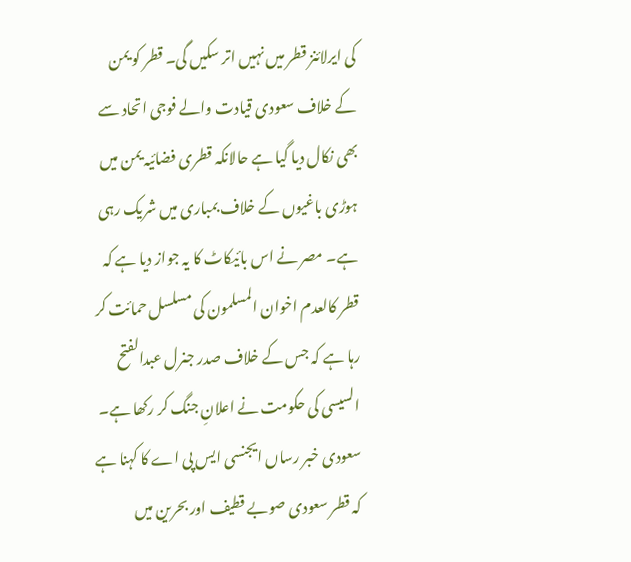کی ایرلائنز قطر میں نہیں اتر سکیں گی۔ قطر کو یمن کے خلاف سعودی قیادت والے فوجی اتحاد سے بھی نکال دیا گیا ہے حالانکہ قطری فضائیہ یمن میں ہوڑی باغیوں کے خلاف بمباری میں شریک رہی ہے۔ مصر نے اس بائیکاٹ کا یہ جواز دیا ہے کہ قطر کالعدم اخوان المسلمون کی مسلسل حمائت کر رہا ہے کہ جس کے خلاف صدر جنرل عبدالفتح السیسی کی حکومت نے اعلانِ جنگ کر رکھا ہے۔
سعودی خبر رساں ایجنسی ایس پی اے کا کہنا ہے کہ قطر سعودی صوبے قطیف اور بحرین میں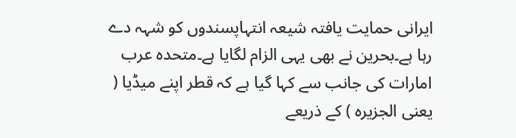ایرانی حمایت یافتہ شیعہ انتہاپسندوں کو شہہ دے رہا ہے۔بحرین نے بھی یہی الزام لگایا ہے۔متحدہ عرب امارات کی جانب سے کہا گیا ہے کہ قطر اپنے میڈیا ( یعنی الجزیرہ ) کے ذریعے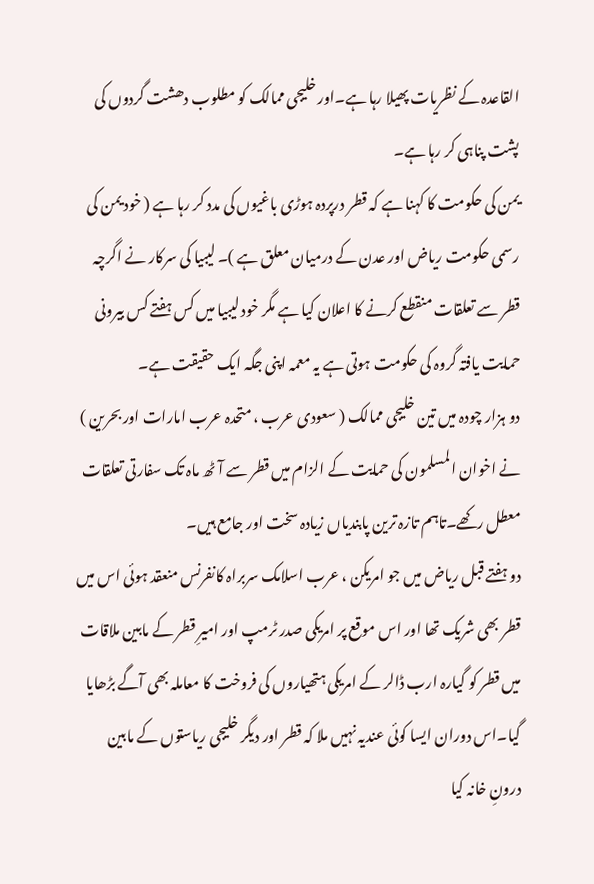القاعدہ کے نظریات پھیلا رہا ہے۔اور خلیجی ممالک کو مطلوب دھشت گردوں کی پشت پناہی کر رہا ہے۔
یمن کی حکومت کا کہنا ہے کہ قطر درپردہ ہوڑی باغیوں کی مدد کر رہا ہے ( خود یمن کی رسمی حکومت ریاض اور عدن کے درمیان معلق ہے )۔ لیبیا کی سرکار نے اگرچہ قطر سے تعلقات منقطع کرنے کا اعلان کیا ہے مگر خود لیبیا میں کس ہفتے کس بیرونی حمایت یافتہ گروہ کی حکومت ہوتی ہے یہ معمہ اپنی جگہ ایک حقیقت ہے۔
دو ہزار چودہ میں تین خلیجی ممالک ( سعودی عرب ، متحدہ عرب امارات اور بحرین ) نے اخوان المسلمون کی حمایت کے الزام میں قطر سے آٹھ ماہ تک سفارتی تعلقات معطل رکھے۔تاہم تازہ ترین پابندیاں زیادہ سخت اور جامع ہیں۔
دو ہفتے قبل ریاض میں جو امریکن ، عرب اسلامک سربراہ کانفرنس منعقد ہوئی اس میں قطر بھی شریک تھا اور اس موقع پر امریکی صدر ٹرمپ اور امیرِ قطر کے مابین ملاقات میں قطر کو گیارہ ارب ڈالر کے امریکی ہتھیاروں کی فروخت کا معاملہ بھی آگے بڑھایا گیا۔اس دوران ایسا کوئی عندیہ نہیں ملا کہ قطر اور دیگر خلیجی ریاستوں کے مابین درونِ خانہ کیا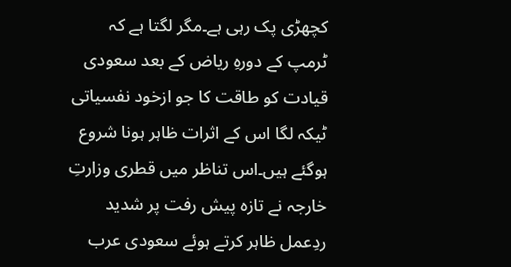کچھڑی پک رہی ہے۔مگر لگتا ہے کہ ٹرمپ کے دورہِ ریاض کے بعد سعودی قیادت کو طاقت کا جو ازخود نفسیاتی ٹیکہ لگا اس کے اثرات ظاہر ہونا شروع ہوگئے ہیں۔اس تناظر میں قطری وزارتِ خارجہ نے تازہ پیش رفت پر شدید ردِعمل ظاہر کرتے ہوئے سعودی عرب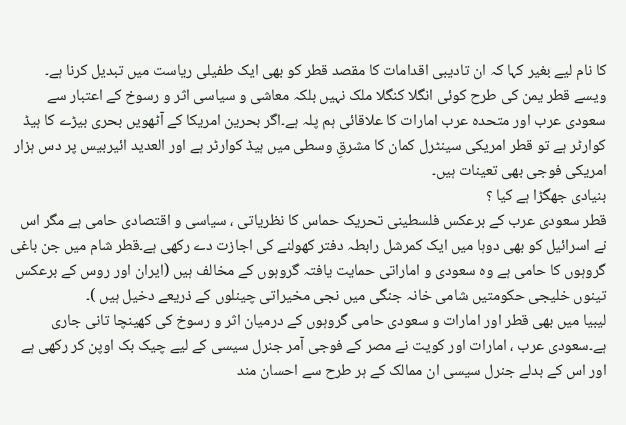کا نام لیے بغیر کہا کہ ان تادیبی اقدامات کا مقصد قطر کو بھی ایک طفیلی ریاست میں تبدیل کرنا ہے۔
ویسے قطر یمن کی طرح کوئی انگلا کنگلا ملک نہیں بلکہ معاشی و سیاسی اثر و رسوخ کے اعتبار سے سعودی عرب اور متحدہ عرب امارات کا علاقائی ہم پلہ ہے۔اگر بحرین امریکا کے آٹھویں بحری بیڑے کا ہیڈ کوارٹر ہے تو قطر امریکی سینٹرل کمان کا مشرقِ وسطی میں ہیڈ کوارٹر ہے اور العدید ائیربیس پر دس ہزار امریکی فوجی بھی تعینات ہیں۔
بنیادی جھگڑا ہے کیا ؟
قطر سعودی عرب کے برعکس فلسطینی تحریک حماس کا نظریاتی ، سیاسی و اقتصادی حامی ہے مگر اس نے اسرائیل کو بھی دوہا میں ایک کمرشل رابطہ دفتر کھولنے کی اجازت دے رکھی ہے۔قطر شام میں جن باغی گروہوں کا حامی ہے وہ سعودی و اماراتی حمایت یافتہ گروہوں کے مخالف ہیں (ایران اور روس کے برعکس تینوں خلیجی حکومتیں شامی خانہ جنگی میں نجی مخیراتی چینلوں کے ذریعے دخیل ہیں )۔
لیبیا میں بھی قطر اور امارات و سعودی حامی گروہوں کے درمیان اثر و رسوخ کی کھینچا تانی جاری ہے۔سعودی عرب ، امارات اور کویت نے مصر کے فوجی آمر جنرل سیسی کے لیے چیک بک اوپن کر رکھی ہے اور اس کے بدلے جنرل سیسی ان ممالک کے ہر طرح سے احسان مند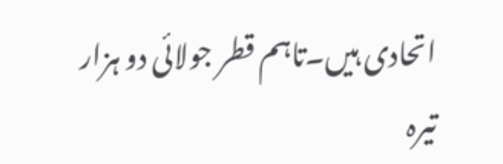اتحادی ہیں۔تاہم قطر جولائی دو ہزار تیرہ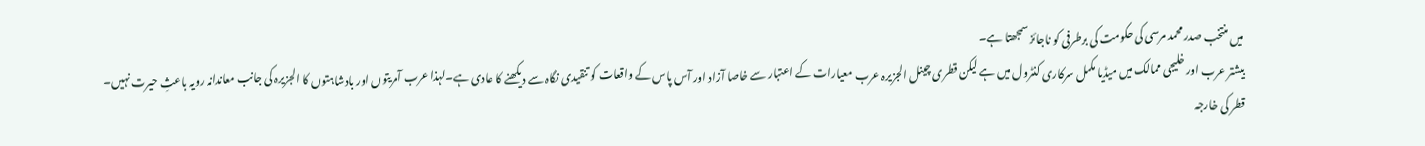میں منتخب صدر محمد مرسی کی حکومت کی برطرفی کو ناجائز سمجھتا ہے۔
بیشتر عرب اور خلیجی ممالک میں میڈیا مکمل سرکاری کنٹرول میں ہے لیکن قطری چینل الجزیرہ عرب معیارات کے اعتبار سے خاصا آزاد اور آس پاس کے واقعات کو تنقیدی نگاہ سے دیکھنے کا عادی ہے۔لہذا عرب آمریتوں اور بادشاہتوں کا الجزیرہ کی جانب معاندانہ رویہ باعثِ حیرت نہیں۔
قطر کی خارجہ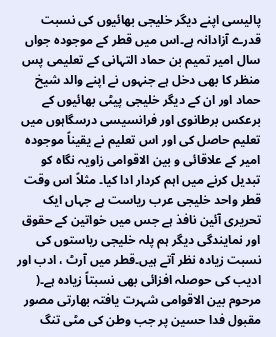پالیسی اپنے دیگر خلیجی بھائیوں کی نسبت قدرے آزادانہ ہے۔اس میں قطر کے موجودہ جواں سال امیر تمیم بن حماد التہانی کے تعلیمی پس منظر کا بھی دخل ہے جنہوں نے اپنے والد شیخ حماد اور ان کے دیگر خلیجی پیٹی بھائیوں کے برعکس برطانوی اور فرانسیسی درسگاہوں میں تعلیم حاصل کی اور اس تعلیم نے یقیناً موجودہ امیر کے علاقائی و بین الاقوامی زاویہ نگاہ کو تبدیل کرنے میں اہم کردار ادا کیا۔ مثلاً اس وقت قطر واحد خلیجی عرب ریاست ہے جہاں ایک تحریری آئین نافذ ہے جس میں خواتین کے حقوق اور نمایندگی دیگر ہم پلہ خلیجی ریاستوں کی نسبت زیادہ نظر آتے ہیں۔قطر میں آرٹ ، ادب اور ادیب کی حوصلہ افزائی بھی نسبتاً زیادہ ہے۔( مرحوم بین الاقوامی شہرت یافتہ بھارتی مصور مقبول فدا حسین پر جب وطن کی مٹی تنگ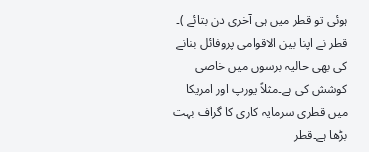ہوئی تو قطر میں ہی آخری دن بتائے )۔
قطر نے اپنا بین الاقوامی پروفائل بنانے کی بھی حالیہ برسوں میں خاصی کوشش کی ہے۔مثلاً یورپ اور امریکا میں قطری سرمایہ کاری کا گراف بہت بڑھا ہے۔قطر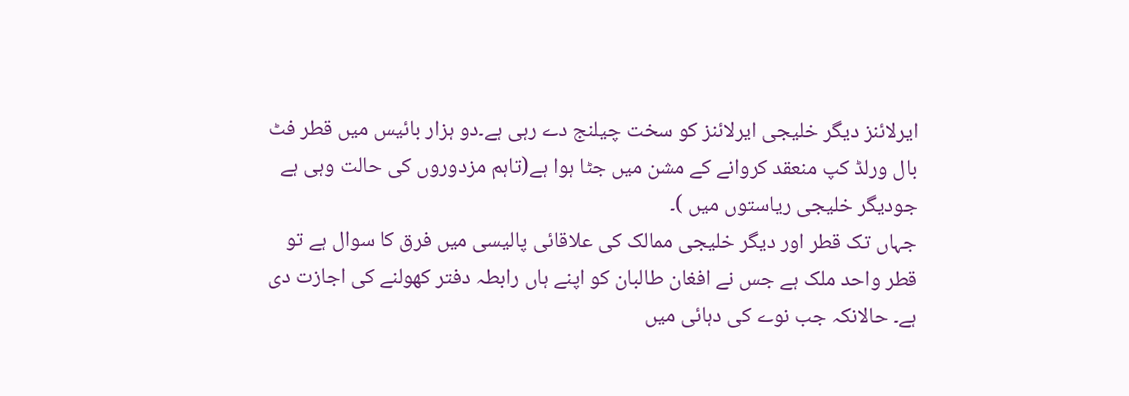ایرلائنز دیگر خلیجی ایرلائنز کو سخت چیلنج دے رہی ہے۔دو ہزار بائیس میں قطر فٹ بال ورلڈ کپ منعقد کروانے کے مشن میں جٹا ہوا ہے(تاہم مزدوروں کی حالت وہی ہے جودیگر خلیجی ریاستوں میں )۔
جہاں تک قطر اور دیگر خلیجی ممالک کی علاقائی پالیسی میں فرق کا سوال ہے تو قطر واحد ملک ہے جس نے افغان طالبان کو اپنے ہاں رابطہ دفتر کھولنے کی اجازت دی ہے۔ حالانکہ جب نوے کی دہائی میں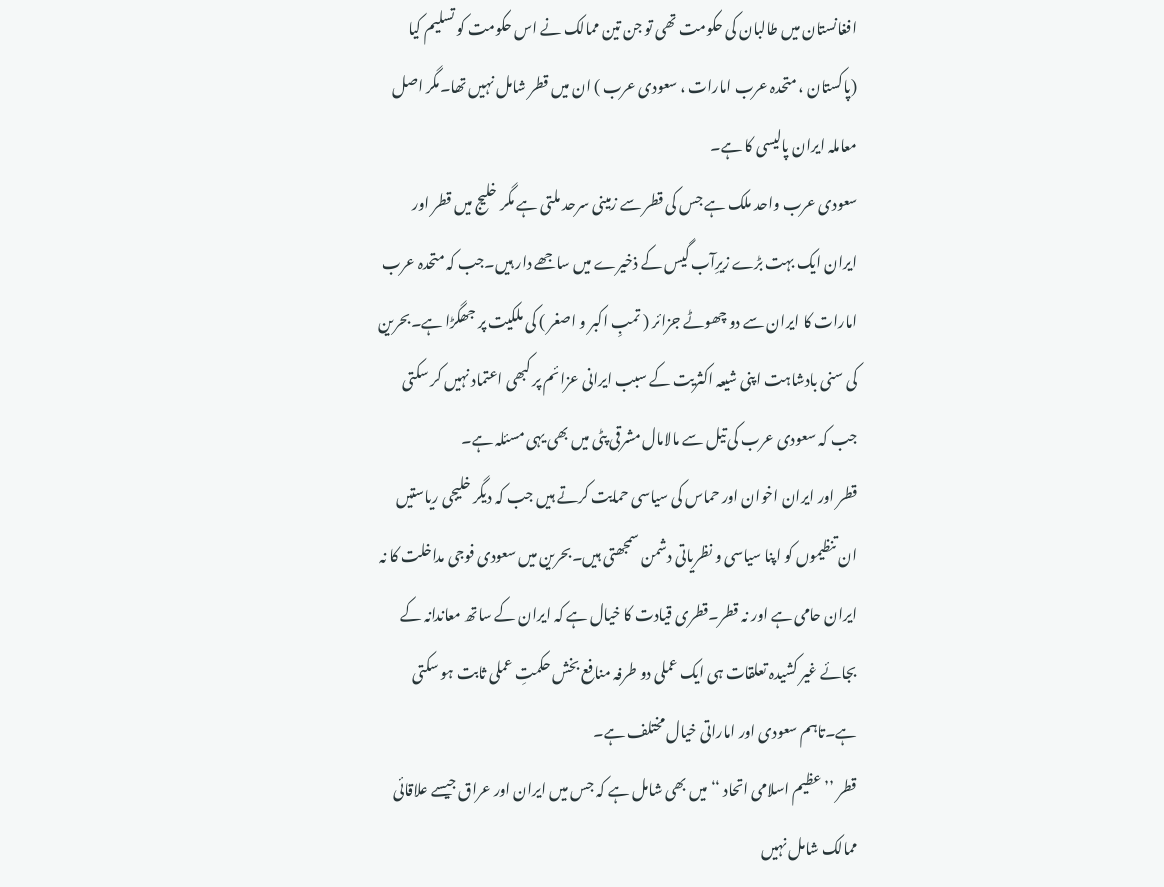افغانستان میں طالبان کی حکومت تھی تو جن تین ممالک نے اس حکومت کو تسلیم کیا (پاکستان ، متحدہ عرب امارات ، سعودی عرب ) ان میں قطر شامل نہیں تھا۔مگر اصل معاملہ ایران پالیسی کا ہے۔
سعودی عرب واحد ملک ہے جس کی قطر سے زمینی سرحد ملتی ہے مگر خلیج میں قطر اور ایران ایک بہت بڑے زیرِآب گیس کے ذخیرے میں ساجھے دار ہیں۔جب کہ متحدہ عرب امارات کا ایران سے دو چھوٹے جزائر ( تمبِ اکبر و اصغر ) کی ملکیت پر جھگڑا ہے۔بحرین کی سنی بادشاہت اپنی شیعہ اکثریت کے سبب ایرانی عزائم پر کبھی اعتماد نہیں کر سکتی جب کہ سعودی عرب کی تیل سے مالامال مشرقی پٹی میں بھی یہی مسئلہ ہے۔
قطر اور ایران اخوان اور حماس کی سیاسی حمایت کرتے ہیں جب کہ دیگر خلیجی ریاستیں ان تنظیموں کو اپنا سیاسی و نظریاتی دشمن سمجھتی ہیں۔بحرین میں سعودی فوجی مداخلت کا نہ ایران حامی ہے اور نہ قطر۔قطری قیادت کا خیال ہے کہ ایران کے ساتھ معاندانہ کے بجائے غیر کشیدہ تعلقات ہی ایک عملی دو طرفہ منافع بخش حکمتِ عملی ثابت ہو سکتی ہے۔تاہم سعودی اور اماراتی خیال مختلف ہے۔
قطر ’’ عظیم اسلامی اتحاد ‘‘ میں بھی شامل ہے کہ جس میں ایران اور عراق جیسے علاقائی ممالک شامل نہیں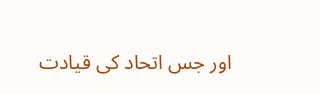اور جس اتحاد کی قیادت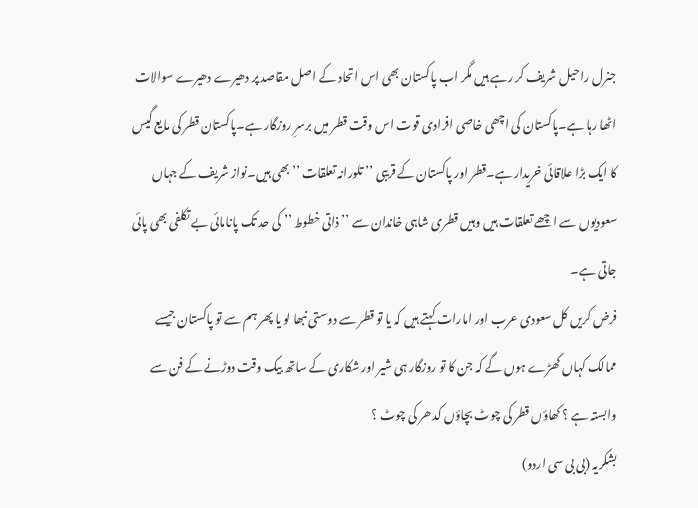جنرل راحیل شریف کر رہے ہیں مگر اب پاکستان بھی اس اتحاد کے اصل مقاصد پر دھیرے دھیرے سوالات اٹھا رہا ہے۔پاکستان کی اچھی خاصی افرادی قوت اس وقت قطر میں برسرِ روزگار ہے۔پاکستان قطر کی مایع گیس کا ایک بڑا علاقائی خریدار ہے۔قطر اور پاکستان کے قریبی ’’ تلورانہ تعلقات ’’بھی ہیں۔نواز شریف کے جہاں سعودیوں سے اچھے تعلقات ہیں وہیں قطری شاہی خاندان سے ’’ ذاتی خطوط ’’ کی حد تک پانامائی بے تکلفی بھی پائی جاتی ہے۔
فرض کریں کل سعودی عرب اور امارات کہتے ہیں کہ یا تو قطر سے دوستی نبھا لو یا پھر ہم سے تو پاکستان جیسے ممالک کہاں کھڑے ہوں گے کہ جن کا تو روزگار ہی شیر اور شکاری کے ساتھ بیک وقت دوڑنے کے فن سے وابستہ ہے ؟ کھاؤں قطر کی چوٹ بچاؤں کدھر کی چوٹ ؟
بشکریہ (بی بی سی اردو)